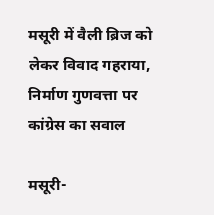मसूरी में वैली ब्रिज को लेकर विवाद गहराया, निर्माण गुणवत्ता पर कांग्रेस का सवाल

मसूरी-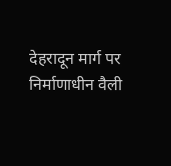देहरादून मार्ग पर निर्माणाधीन वैली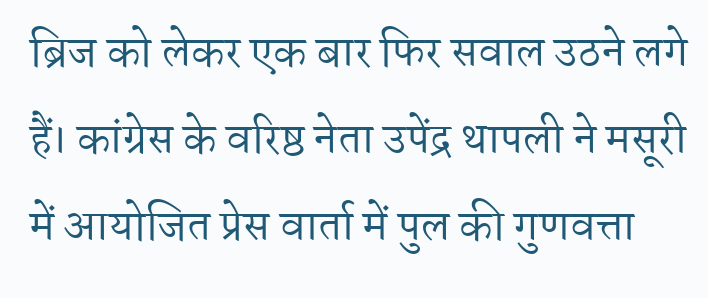ब्रिज को लेकर एक बार फिर सवाल उठने लगे हैं। कांग्रेस के वरिष्ठ नेता उपेंद्र थापली ने मसूरी में आयोजित प्रेस वार्ता में पुल की गुणवत्ता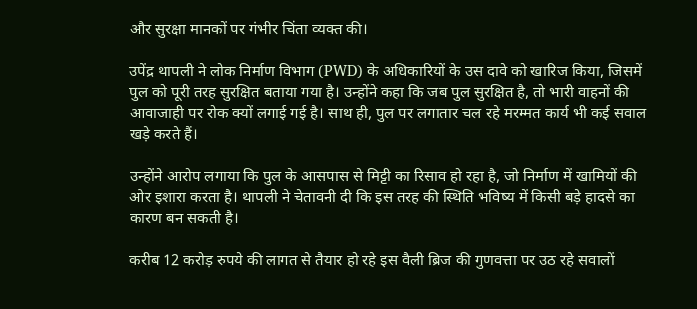और सुरक्षा मानकों पर गंभीर चिंता व्यक्त की।

उपेंद्र थापली ने लोक निर्माण विभाग (PWD) के अधिकारियों के उस दावे को खारिज किया, जिसमें पुल को पूरी तरह सुरक्षित बताया गया है। उन्होंने कहा कि जब पुल सुरक्षित है, तो भारी वाहनों की आवाजाही पर रोक क्यों लगाई गई है। साथ ही, पुल पर लगातार चल रहे मरम्मत कार्य भी कई सवाल खड़े करते हैं।

उन्होंने आरोप लगाया कि पुल के आसपास से मिट्टी का रिसाव हो रहा है, जो निर्माण में खामियों की ओर इशारा करता है। थापली ने चेतावनी दी कि इस तरह की स्थिति भविष्य में किसी बड़े हादसे का कारण बन सकती है।

करीब 12 करोड़ रुपये की लागत से तैयार हो रहे इस वैली ब्रिज की गुणवत्ता पर उठ रहे सवालों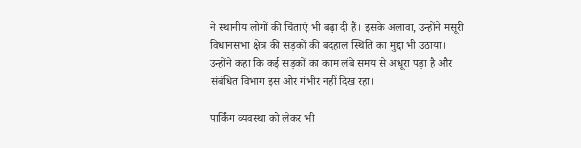ने स्थानीय लोगों की चिंताएं भी बढ़ा दी हैं। इसके अलावा, उन्होंने मसूरी विधानसभा क्षेत्र की सड़कों की बदहाल स्थिति का मुद्दा भी उठाया। उन्होंने कहा कि कई सड़कों का काम लंबे समय से अधूरा पड़ा है और संबंधित विभाग इस ओर गंभीर नहीं दिख रहा।

पार्किंग व्यवस्था को लेकर भी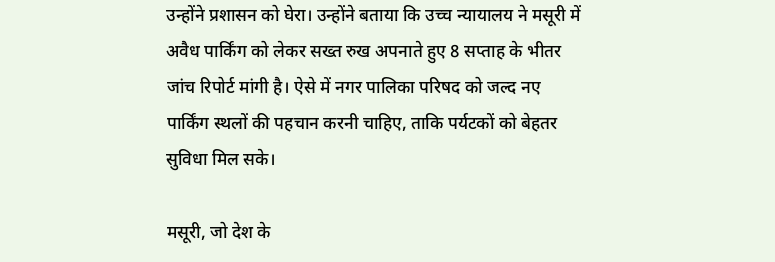उन्होंने प्रशासन को घेरा। उन्होंने बताया कि उच्च न्यायालय ने मसूरी में अवैध पार्किंग को लेकर सख्त रुख अपनाते हुए 8 सप्ताह के भीतर जांच रिपोर्ट मांगी है। ऐसे में नगर पालिका परिषद को जल्द नए पार्किंग स्थलों की पहचान करनी चाहिए, ताकि पर्यटकों को बेहतर सुविधा मिल सके।

मसूरी, जो देश के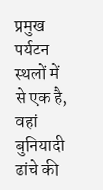प्रमुख पर्यटन स्थलों में से एक है, वहां बुनियादी ढांचे की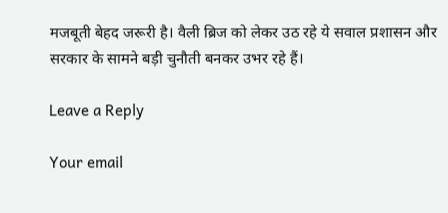मजबूती बेहद जरूरी है। वैली ब्रिज को लेकर उठ रहे ये सवाल प्रशासन और सरकार के सामने बड़ी चुनौती बनकर उभर रहे हैं।

Leave a Reply

Your email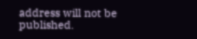address will not be published.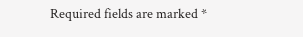Required fields are marked *